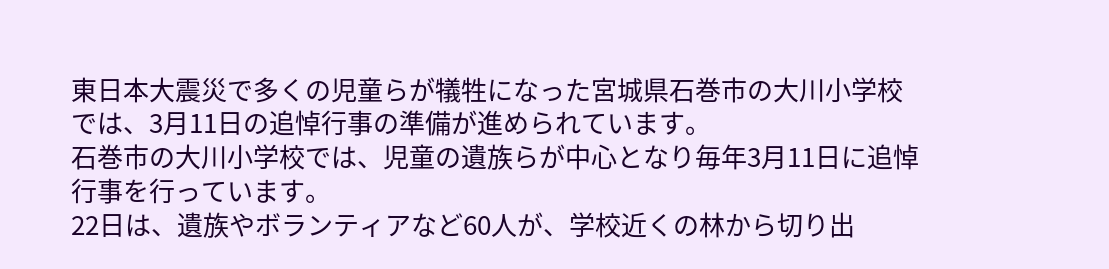東日本大震災で多くの児童らが犠牲になった宮城県石巻市の大川小学校では、3月11日の追悼行事の準備が進められています。
石巻市の大川小学校では、児童の遺族らが中心となり毎年3月11日に追悼行事を行っています。
22日は、遺族やボランティアなど60人が、学校近くの林から切り出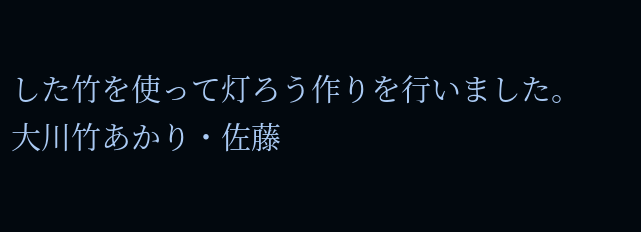した竹を使って灯ろう作りを行いました。
大川竹あかり・佐藤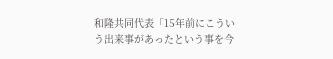和隆共同代表「15年前にこういう出来事があったという事を今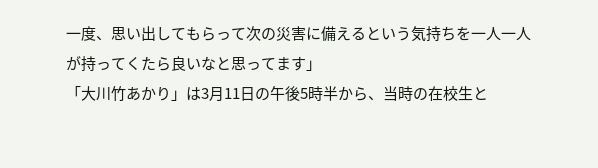一度、思い出してもらって次の災害に備えるという気持ちを一人一人が持ってくたら良いなと思ってます」
「大川竹あかり」は3月11日の午後5時半から、当時の在校生と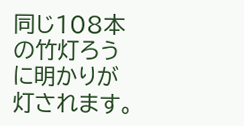同じ108本の竹灯ろうに明かりが灯されます。